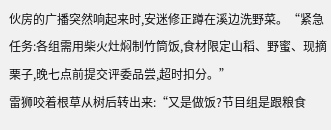伙房的广播突然响起来时,安迷修正蹲在溪边洗野菜。“紧急任务:各组需用柴火灶焖制竹筒饭,食材限定山稻、野蜜、现摘栗子,晚七点前提交评委品尝,超时扣分。”
雷狮咬着根草从树后转出来:“又是做饭?节目组是跟粮食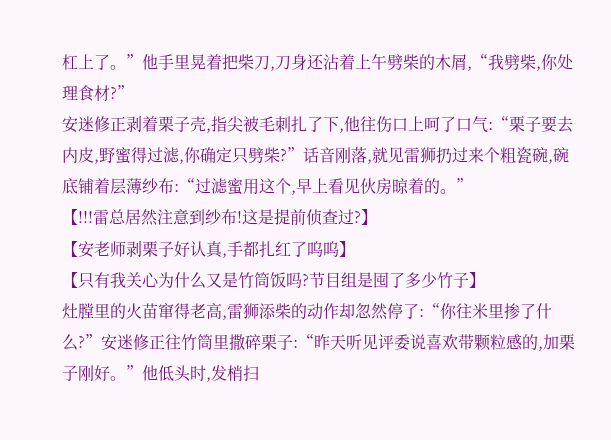杠上了。”他手里晃着把柴刀,刀身还沾着上午劈柴的木屑,“我劈柴,你处理食材?”
安迷修正剥着栗子壳,指尖被毛刺扎了下,他往伤口上呵了口气:“栗子要去内皮,野蜜得过滤,你确定只劈柴?”话音刚落,就见雷狮扔过来个粗瓷碗,碗底铺着层薄纱布:“过滤蜜用这个,早上看见伙房晾着的。”
【!!!雷总居然注意到纱布!这是提前侦查过?】
【安老师剥栗子好认真,手都扎红了呜呜】
【只有我关心为什么又是竹筒饭吗?节目组是囤了多少竹子】
灶膛里的火苗窜得老高,雷狮添柴的动作却忽然停了:“你往米里掺了什么?”安迷修正往竹筒里撒碎栗子:“昨天听见评委说喜欢带颗粒感的,加栗子刚好。”他低头时,发梢扫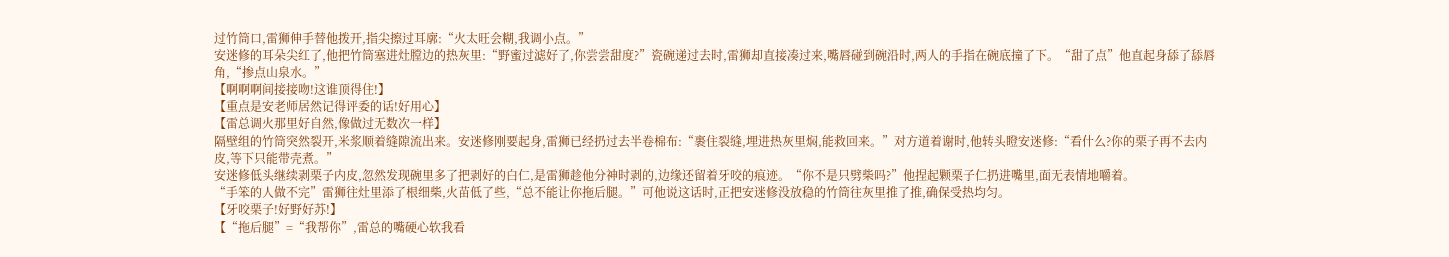过竹筒口,雷狮伸手替他拨开,指尖擦过耳廓:“火太旺会糊,我调小点。”
安迷修的耳朵尖红了,他把竹筒塞进灶膛边的热灰里:“野蜜过滤好了,你尝尝甜度?”瓷碗递过去时,雷狮却直接凑过来,嘴唇碰到碗沿时,两人的手指在碗底撞了下。“甜了点”他直起身舔了舔唇角,“掺点山泉水。”
【啊啊啊间接接吻!这谁顶得住!】
【重点是安老师居然记得评委的话!好用心】
【雷总调火那里好自然,像做过无数次一样】
隔壁组的竹筒突然裂开,米浆顺着缝隙流出来。安迷修刚要起身,雷狮已经扔过去半卷棉布:“裹住裂缝,埋进热灰里焖,能救回来。”对方道着谢时,他转头瞪安迷修:“看什么?你的栗子再不去内皮,等下只能带壳煮。”
安迷修低头继续剥栗子内皮,忽然发现碗里多了把剥好的白仁,是雷狮趁他分神时剥的,边缘还留着牙咬的痕迹。“你不是只劈柴吗?”他捏起颗栗子仁扔进嘴里,面无表情地嚼着。
“手笨的人做不完”雷狮往灶里添了根细柴,火苗低了些,“总不能让你拖后腿。”可他说这话时,正把安迷修没放稳的竹筒往灰里推了推,确保受热均匀。
【牙咬栗子!好野好苏!】
【“拖后腿”=“我帮你”,雷总的嘴硬心软我看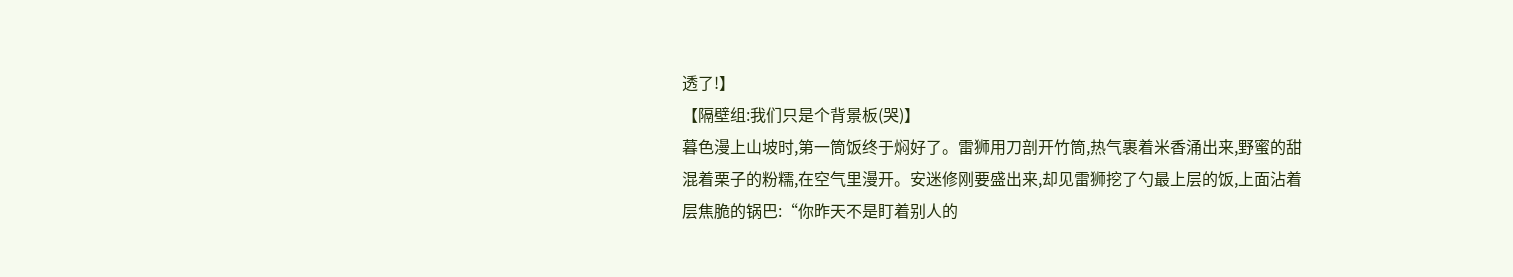透了!】
【隔壁组:我们只是个背景板(哭)】
暮色漫上山坡时,第一筒饭终于焖好了。雷狮用刀剖开竹筒,热气裹着米香涌出来,野蜜的甜混着栗子的粉糯,在空气里漫开。安迷修刚要盛出来,却见雷狮挖了勺最上层的饭,上面沾着层焦脆的锅巴:“你昨天不是盯着别人的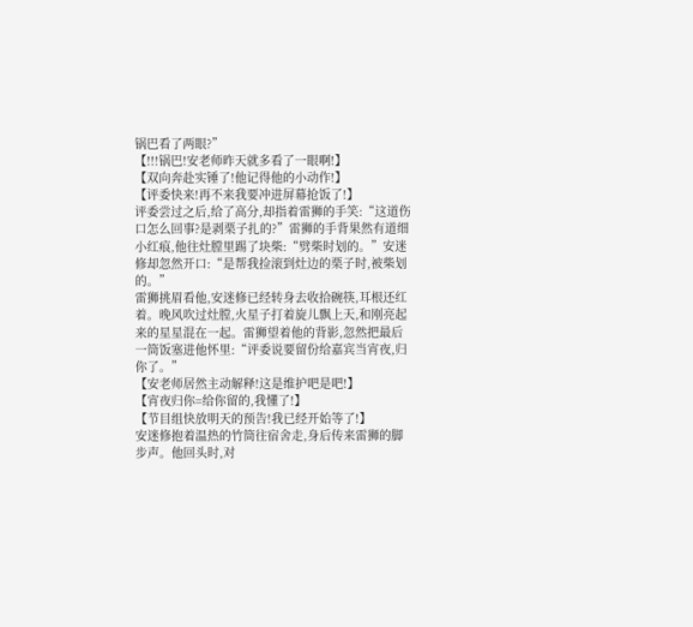锅巴看了两眼?”
【!!!锅巴!安老师昨天就多看了一眼啊!】
【双向奔赴实锤了!他记得他的小动作!】
【评委快来!再不来我要冲进屏幕抢饭了!】
评委尝过之后,给了高分,却指着雷狮的手笑:“这道伤口怎么回事?是剥栗子扎的?”雷狮的手背果然有道细小红痕,他往灶膛里踢了块柴:“劈柴时划的。”安迷修却忽然开口:“是帮我捡滚到灶边的栗子时,被柴划的。”
雷狮挑眉看他,安迷修已经转身去收拾碗筷,耳根还红着。晚风吹过灶膛,火星子打着旋儿飘上天,和刚亮起来的星星混在一起。雷狮望着他的背影,忽然把最后一筒饭塞进他怀里:“评委说要留份给嘉宾当宵夜,归你了。”
【安老师居然主动解释!这是维护吧是吧!】
【宵夜归你=给你留的,我懂了!】
【节目组快放明天的预告!我已经开始等了!】
安迷修抱着温热的竹筒往宿舍走,身后传来雷狮的脚步声。他回头时,对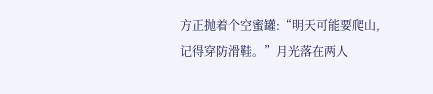方正抛着个空蜜罐:“明天可能要爬山,记得穿防滑鞋。”月光落在两人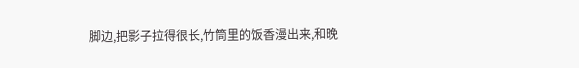脚边,把影子拉得很长,竹筒里的饭香漫出来,和晚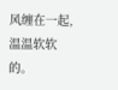风缠在一起,温温软软的。